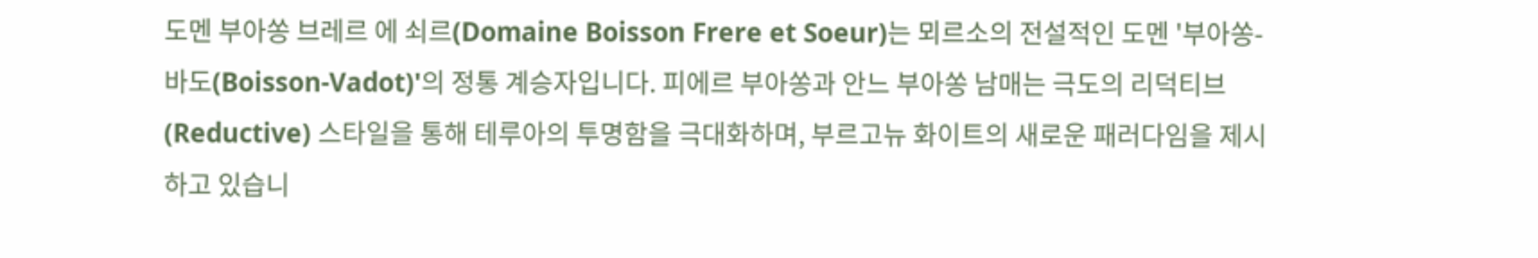도멘 부아쏭 브레르 에 쇠르(Domaine Boisson Frere et Soeur)는 뫼르소의 전설적인 도멘 '부아쏭-바도(Boisson-Vadot)'의 정통 계승자입니다. 피에르 부아쏭과 안느 부아쏭 남매는 극도의 리덕티브(Reductive) 스타일을 통해 테루아의 투명함을 극대화하며, 부르고뉴 화이트의 새로운 패러다임을 제시하고 있습니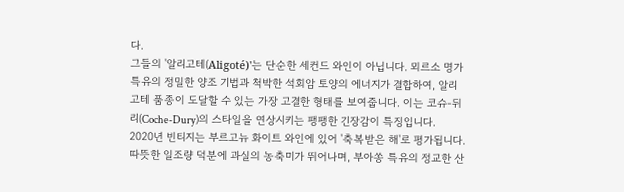다.
그들의 '알리고테(Aligoté)'는 단순한 세컨드 와인이 아닙니다. 뫼르소 명가 특유의 정밀한 양조 기법과 척박한 석회암 토양의 에너지가 결합하여, 알리고테 품종이 도달할 수 있는 가장 고결한 형태를 보여줍니다. 이는 코슈-뒤리(Coche-Dury)의 스타일을 연상시키는 팽팽한 긴장감이 특징입니다.
2020년 빈티지는 부르고뉴 화이트 와인에 있어 '축복받은 해'로 평가됩니다. 따뜻한 일조량 덕분에 과실의 농축미가 뛰어나며, 부아쏭 특유의 정교한 산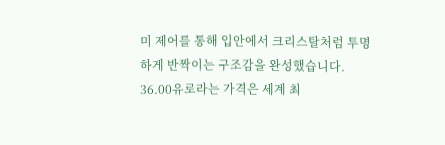미 제어를 통해 입안에서 크리스탈처럼 투명하게 반짝이는 구조감을 완성했습니다.
36.00유로라는 가격은 세계 최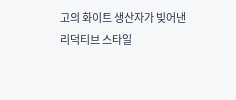고의 화이트 생산자가 빚어낸 리덕티브 스타일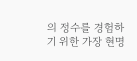의 정수를 경험하기 위한 가장 현명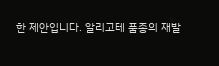한 제안입니다. 알리고테 품종의 재발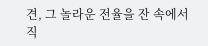견, 그 놀라운 전율을 잔 속에서 직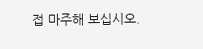접 마주해 보십시오.